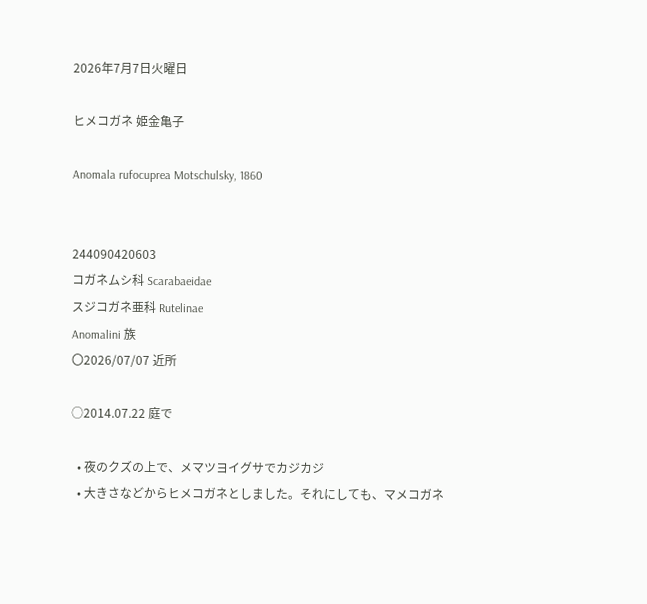2026年7月7日火曜日

ヒメコガネ 姫金亀子

Anomala rufocuprea Motschulsky, 1860


244090420603
コガネムシ科 Scarabaeidae
スジコガネ亜科 Rutelinae
Anomalini 族
〇2026/07/07 近所

○2014.07.22 庭で

  • 夜のクズの上で、メマツヨイグサでカジカジ
  • 大きさなどからヒメコガネとしました。それにしても、マメコガネ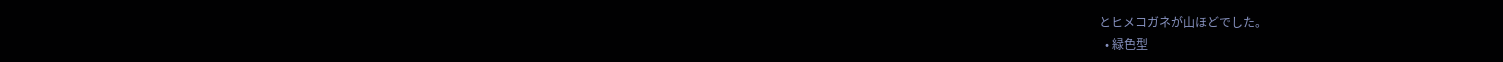とヒメコガネが山ほどでした。
  • 緑色型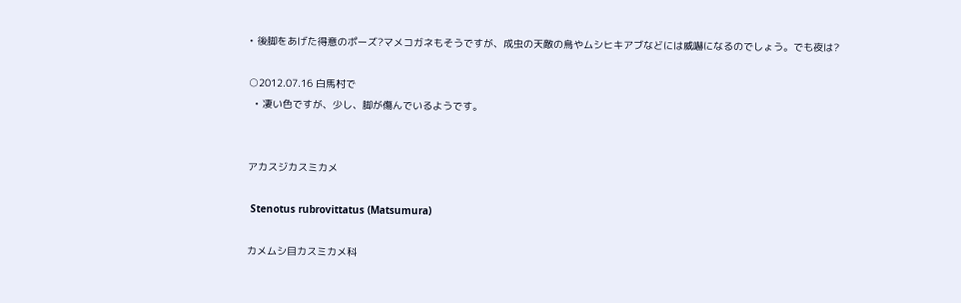• 後脚をあげた得意のポーズ?マメコガネもそうですが、成虫の天敵の鳥やムシヒキアブなどには威嚇になるのでしょう。でも夜は?

○2012.07.16 白馬村で
  • 凄い色ですが、少し、脚が傷んでいるようです。


アカスジカスミカメ

 Stenotus rubrovittatus (Matsumura)

カメムシ目カスミカメ科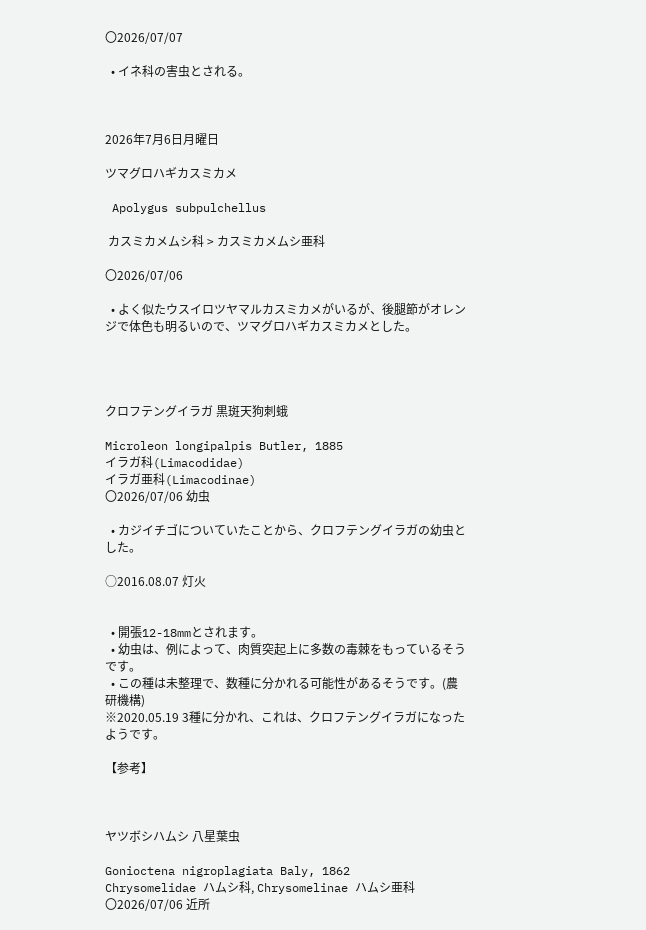〇2026/07/07

  • イネ科の害虫とされる。



2026年7月6日月曜日

ツマグロハギカスミカメ

 Apolygus subpulchellus

 カスミカメムシ科 > カスミカメムシ亜科

〇2026/07/06

  • よく似たウスイロツヤマルカスミカメがいるが、後腿節がオレンジで体色も明るいので、ツマグロハギカスミカメとした。




クロフテングイラガ 黒斑天狗刺蛾

Microleon longipalpis Butler, 1885
イラガ科(Limacodidae)
イラガ亜科(Limacodinae)
〇2026/07/06 幼虫

  • カジイチゴについていたことから、クロフテングイラガの幼虫とした。

○2016.08.07 灯火


  • 開張12-18mmとされます。
  • 幼虫は、例によって、肉質突起上に多数の毒棘をもっているそうです。
  • この種は未整理で、数種に分かれる可能性があるそうです。(農研機構)
※2020.05.19 3種に分かれ、これは、クロフテングイラガになったようです。

【参考】



ヤツボシハムシ 八星葉虫

Gonioctena nigroplagiata Baly, 1862
Chrysomelidae ハムシ科, Chrysomelinae ハムシ亜科
〇2026/07/06 近所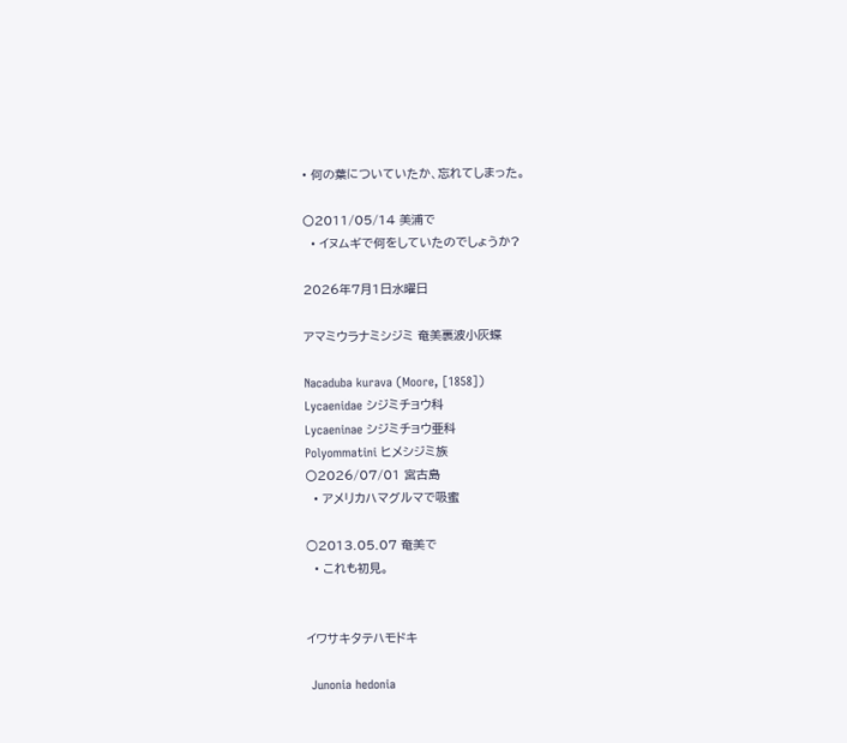• 何の葉についていたか、忘れてしまった。

〇2011/05/14 美浦で
  • イヌムギで何をしていたのでしょうか?

2026年7月1日水曜日

アマミウラナミシジミ 奄美裏波小灰蝶

Nacaduba kurava (Moore, [1858])
Lycaenidae シジミチョウ科
Lycaeninae シジミチョウ亜科
Polyommatini ヒメシジミ族
〇2026/07/01 宮古島
  • アメリカハマグルマで吸蜜

○2013.05.07 奄美で
  • これも初見。


イワサキタテハモドキ

 Junonia hedonia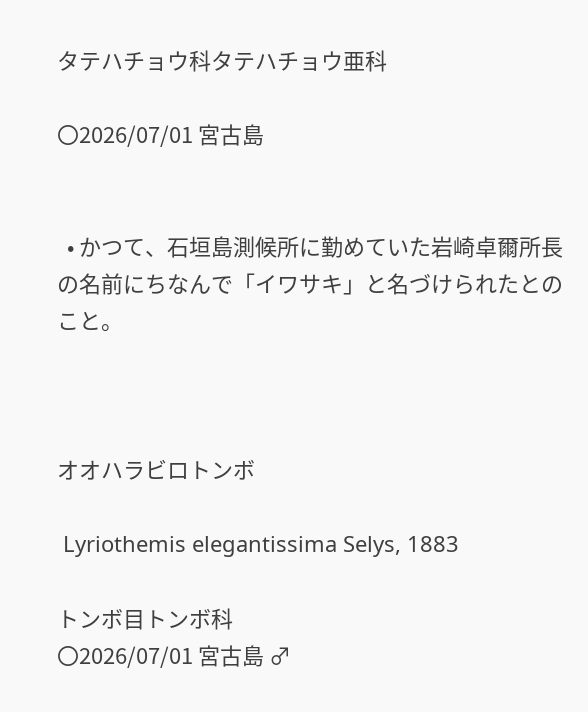タテハチョウ科タテハチョウ亜科

〇2026/07/01 宮古島


  • かつて、石垣島測候所に勤めていた岩崎卓爾所長の名前にちなんで「イワサキ」と名づけられたとのこと。



オオハラビロトンボ

 Lyriothemis elegantissima Selys, 1883

トンボ目トンボ科
〇2026/07/01 宮古島 ♂